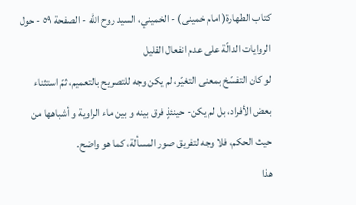كتاب الطهارة( امام خمينى) - الخميني، السيد روح الله - الصفحة ٥٩ - حول الروايات الدالّة على عدم انفعال القليل
لو كان التفسّخ بمعنى التغيّر، لم يكن وجه للتصريح بالتعميم، ثمّ استثناء بعض الأفراد، بل لم يكن- حينئذٍ فرق بينه و بين ماء الراوية و أشباهها من حيث الحكم، فلا وجه لتفريق صور المسألة، كما هو واضح.
هذا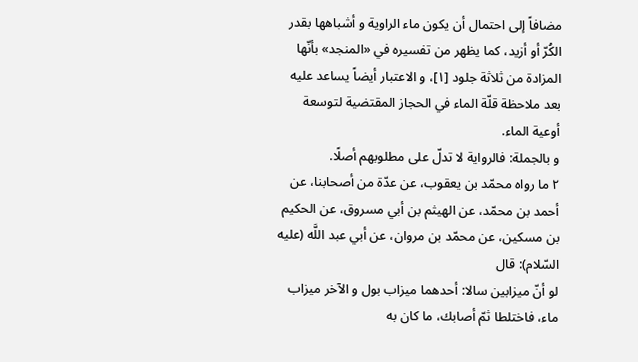مضافاً إلى احتمال أن يكون ماء الراوية و أشباهها بقدر الكُرّ أو أزيد، كما يظهر من تفسيره في «المنجد» بأنّها المزادة من ثلاثة جلود [١]، و الاعتبار أيضاً يساعد عليه بعد ملاحظة قلّة الماء في الحجاز المقتضية لتوسعة أوعية الماء.
و بالجملة: فالرواية لا تدلّ على مطلوبهم أصلًا.
٢ ما رواه محمّد بن يعقوب، عن عدّة من أصحابنا، عن أحمد بن محمّد، عن الهيثم بن أبي مسروق، عن الحكيم بن مسكين، عن محمّد بن مروان، عن أبي عبد اللَّه (عليه السّلام): قال
لو أنّ ميزابين سالا: أحدهما ميزاب بول و الآخر ميزاب ماء، فاختلطا ثمّ أصابك، ما كان به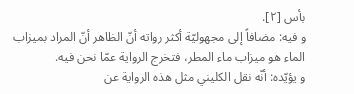بأس [٢].
و فيه: مضافاً إلى مجهوليّة أكثر رواته أنّ الظاهر أنّ المراد بميزاب الماء هو ميزاب ماء المطر، فتخرج الرواية عمّا نحن فيه.
و يؤيّده: أنّه نقل الكليني مثل هذه الرواية عن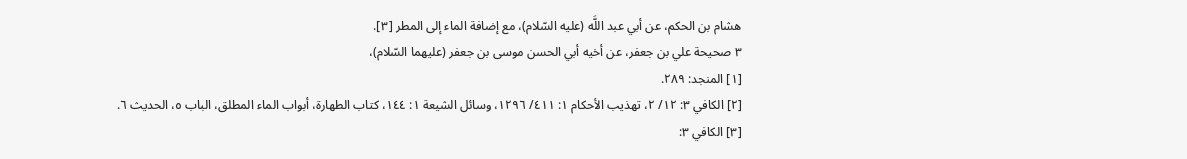هشام بن الحكم، عن أبي عبد اللَّه (عليه السّلام)، مع إضافة الماء إلى المطر [٣].
٣ صحيحة علي بن جعفر، عن أخيه أبي الحسن موسى بن جعفر (عليهما السّلام)،
[١] المنجد: ٢٨٩.
[٢] الكافي ٣: ١٢/ ٢، تهذيب الأحكام ١: ٤١١/ ١٢٩٦، وسائل الشيعة ١: ١٤٤، كتاب الطهارة، أبواب الماء المطلق، الباب ٥، الحديث ٦.
[٣] الكافي ٣: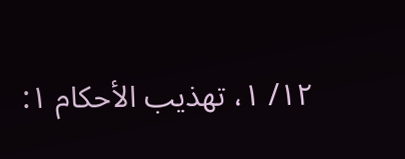١٢/ ١، تهذيب الأحكام ١: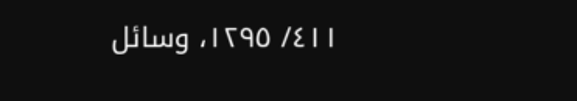٤١١/ ١٢٩٥، وسائل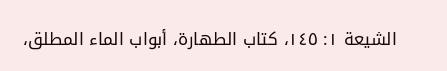الشيعة ١: ١٤٥، كتاب الطهارة، أبواب الماء المطلق،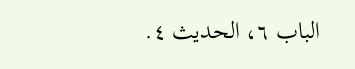الباب ٦، الحديث ٤.